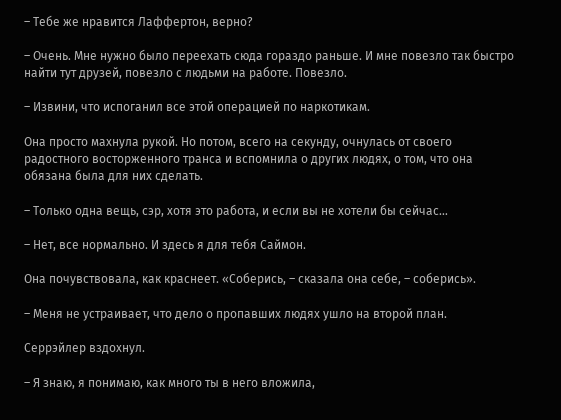– Тебе же нравится Лаффертон, верно?

– Очень. Мне нужно было переехать сюда гораздо раньше. И мне повезло так быстро найти тут друзей, повезло с людьми на работе. Повезло.

– Извини, что испоганил все этой операцией по наркотикам.

Она просто махнула рукой. Но потом, всего на секунду, очнулась от своего радостного восторженного транса и вспомнила о других людях, о том, что она обязана была для них сделать.

– Только одна вещь, сэр, хотя это работа, и если вы не хотели бы сейчас…

– Нет, все нормально. И здесь я для тебя Саймон.

Она почувствовала, как краснеет. «Соберись, – сказала она себе, – соберись».

– Меня не устраивает, что дело о пропавших людях ушло на второй план.

Серрэйлер вздохнул.

– Я знаю, я понимаю, как много ты в него вложила,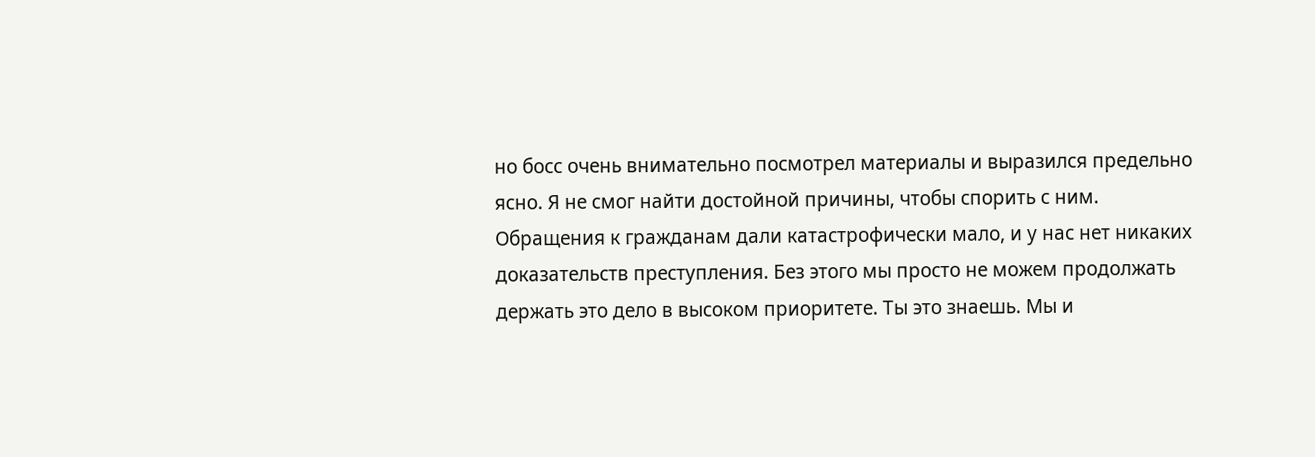но босс очень внимательно посмотрел материалы и выразился предельно ясно. Я не смог найти достойной причины, чтобы спорить с ним. Обращения к гражданам дали катастрофически мало, и у нас нет никаких доказательств преступления. Без этого мы просто не можем продолжать держать это дело в высоком приоритете. Ты это знаешь. Мы и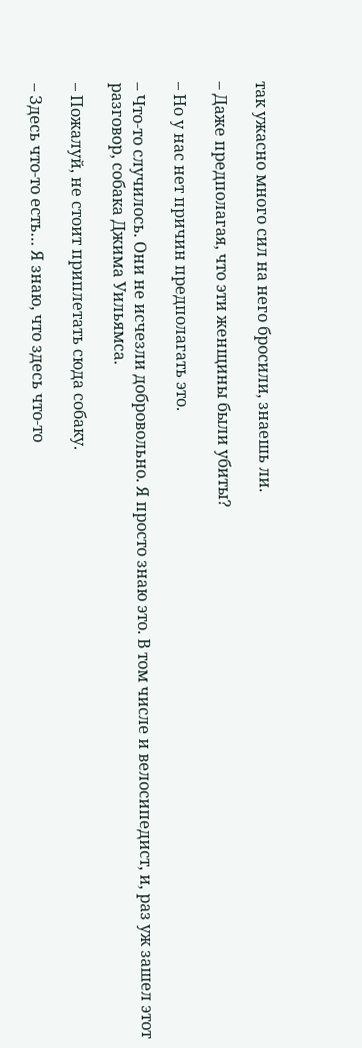так ужасно много сил на него бросили, знаешь ли.

– Даже предполагая, что эти женщины были убиты?

– Но у нас нет причин предполагать это.

– Что-то случилось. Они не исчезли добровольно. Я просто знаю это. В том числе и велосипедист, и, раз уж зашел этот разговор, собака Джима Уильямса.

– Пожалуй, не стоит приплетать сюда собаку.

– Здесь что-то есть… Я знаю, что здесь что-то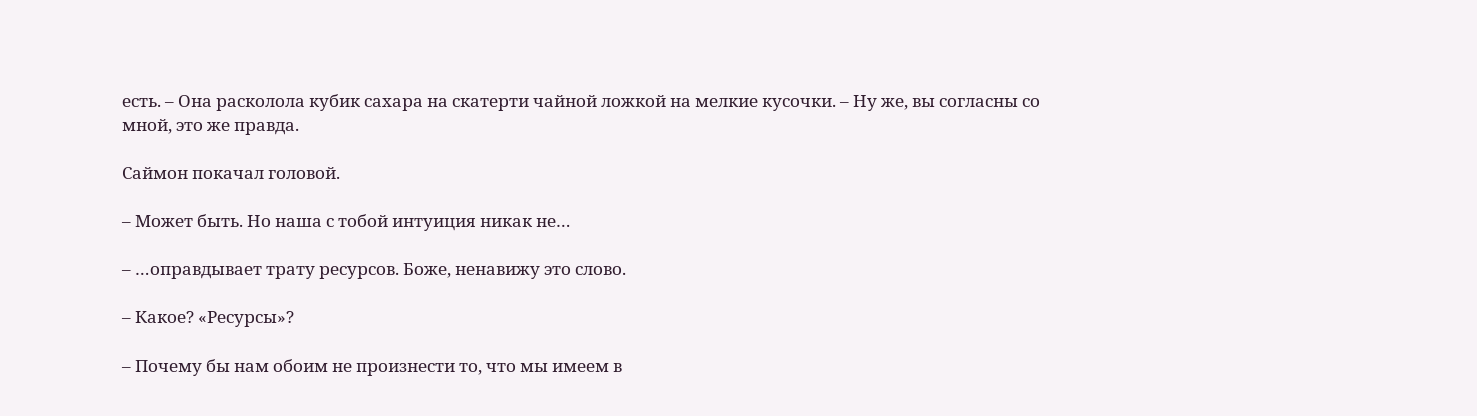есть. – Она расколола кубик сахара на скатерти чайной ложкой на мелкие кусочки. – Ну же, вы согласны со мной, это же правда.

Саймон покачал головой.

– Может быть. Но наша с тобой интуиция никак не…

– …оправдывает трату ресурсов. Боже, ненавижу это слово.

– Какое? «Ресурсы»?

– Почему бы нам обоим не произнести то, что мы имеем в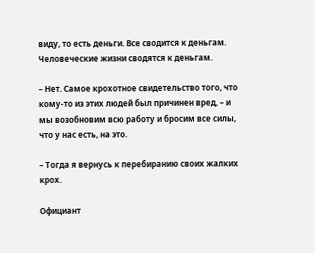виду, то есть деньги. Все сводится к деньгам. Человеческие жизни сводятся к деньгам.

– Нет. Самое крохотное свидетельство того, что кому-то из этих людей был причинен вред, – и мы возобновим всю работу и бросим все силы, что у нас есть, на это.

– Тогда я вернусь к перебиранию своих жалких крох.

Официант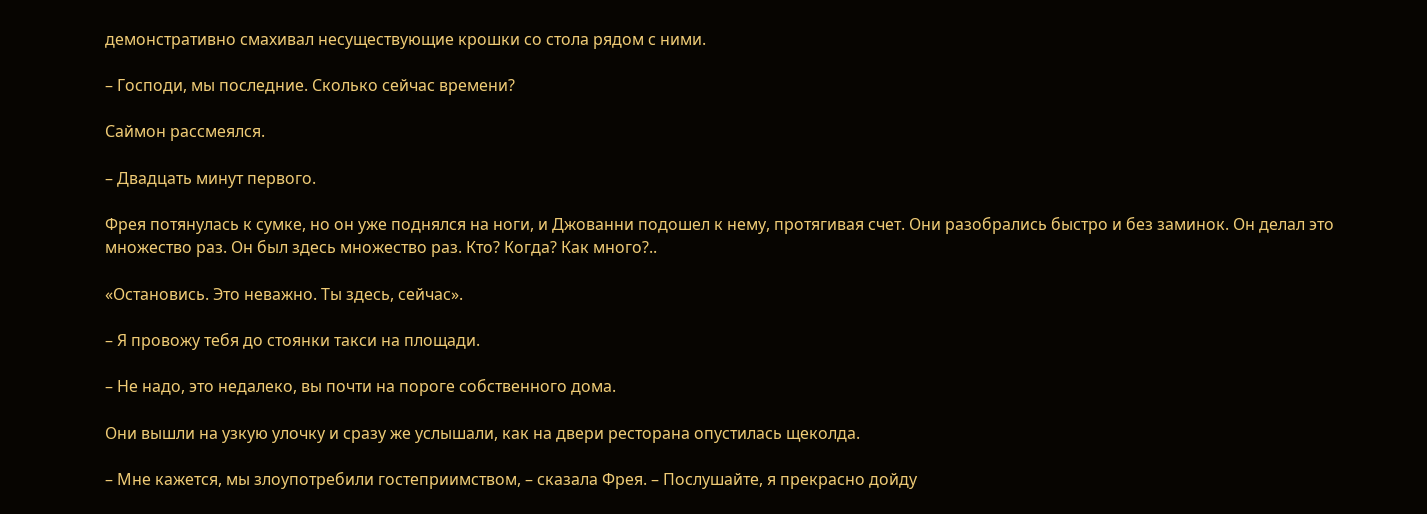демонстративно смахивал несуществующие крошки со стола рядом с ними.

– Господи, мы последние. Сколько сейчас времени?

Саймон рассмеялся.

– Двадцать минут первого.

Фрея потянулась к сумке, но он уже поднялся на ноги, и Джованни подошел к нему, протягивая счет. Они разобрались быстро и без заминок. Он делал это множество раз. Он был здесь множество раз. Кто? Когда? Как много?..

«Остановись. Это неважно. Ты здесь, сейчас».

– Я провожу тебя до стоянки такси на площади.

– Не надо, это недалеко, вы почти на пороге собственного дома.

Они вышли на узкую улочку и сразу же услышали, как на двери ресторана опустилась щеколда.

– Мне кажется, мы злоупотребили гостеприимством, – сказала Фрея. – Послушайте, я прекрасно дойду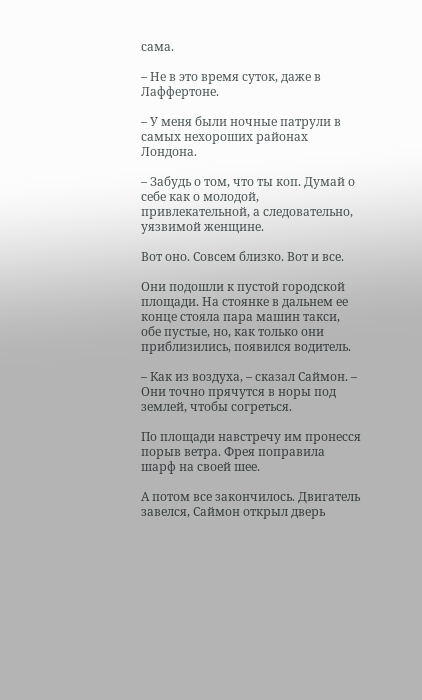сама.

– Не в это время суток, даже в Лаффертоне.

– У меня были ночные патрули в самых нехороших районах Лондона.

– Забудь о том, что ты коп. Думай о себе как о молодой, привлекательной, а следовательно, уязвимой женщине.

Вот оно. Совсем близко. Вот и все.

Они подошли к пустой городской площади. На стоянке в дальнем ее конце стояла пара машин такси, обе пустые, но, как только они приблизились, появился водитель.

– Как из воздуха, – сказал Саймон. – Они точно прячутся в норы под землей, чтобы согреться.

По площади навстречу им пронесся порыв ветра. Фрея поправила шарф на своей шее.

А потом все закончилось. Двигатель завелся, Саймон открыл дверь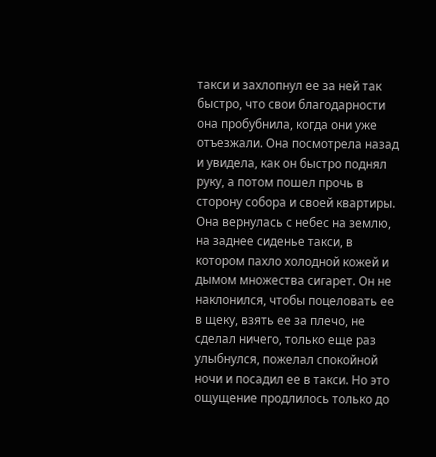такси и захлопнул ее за ней так быстро, что свои благодарности она пробубнила, когда они уже отъезжали. Она посмотрела назад и увидела, как он быстро поднял руку, а потом пошел прочь в сторону собора и своей квартиры. Она вернулась с небес на землю, на заднее сиденье такси, в котором пахло холодной кожей и дымом множества сигарет. Он не наклонился, чтобы поцеловать ее в щеку, взять ее за плечо, не сделал ничего, только еще раз улыбнулся, пожелал спокойной ночи и посадил ее в такси. Но это ощущение продлилось только до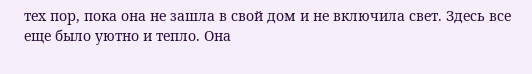тех пор, пока она не зашла в свой дом и не включила свет. Здесь все еще было уютно и тепло. Она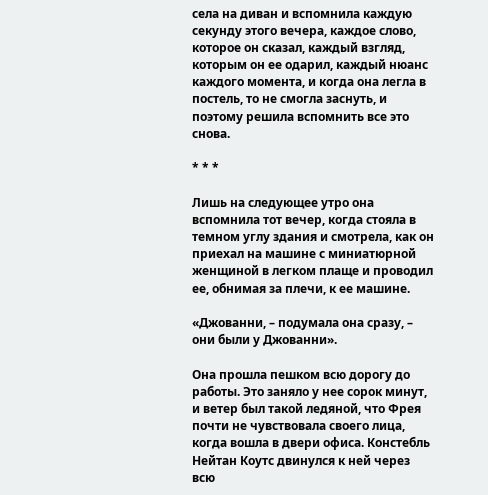села на диван и вспомнила каждую секунду этого вечера, каждое слово, которое он сказал, каждый взгляд, которым он ее одарил, каждый нюанс каждого момента, и когда она легла в постель, то не смогла заснуть, и поэтому решила вспомнить все это снова.

* * *

Лишь на следующее утро она вспомнила тот вечер, когда стояла в темном углу здания и смотрела, как он приехал на машине с миниатюрной женщиной в легком плаще и проводил ее, обнимая за плечи, к ее машине.

«Джованни, – подумала она сразу, – они были у Джованни».

Она прошла пешком всю дорогу до работы. Это заняло у нее сорок минут, и ветер был такой ледяной, что Фрея почти не чувствовала своего лица, когда вошла в двери офиса. Констебль Нейтан Коутс двинулся к ней через всю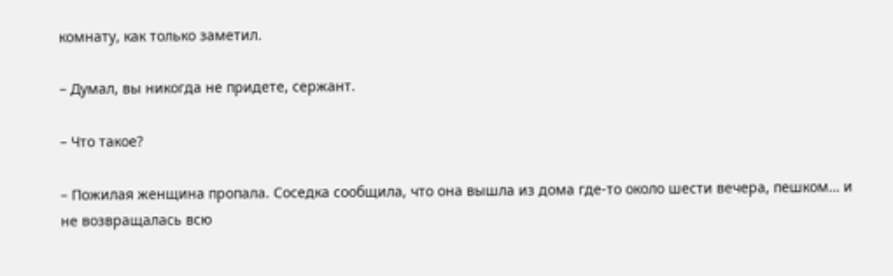комнату, как только заметил.

– Думал, вы никогда не придете, сержант.

– Что такое?

– Пожилая женщина пропала. Соседка сообщила, что она вышла из дома где-то около шести вечера, пешком… и не возвращалась всю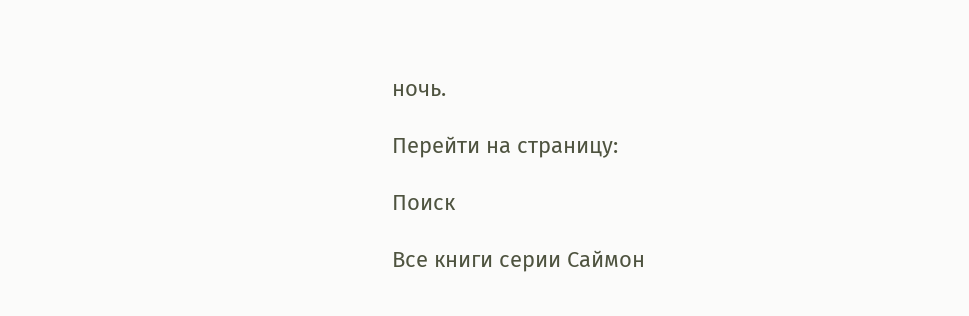ночь.

Перейти на страницу:

Поиск

Все книги серии Саймон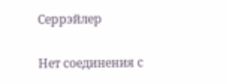Серрэйлер

Нет соединения с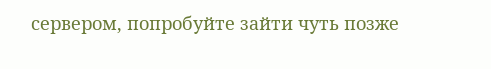сервером, попробуйте зайти чуть позже